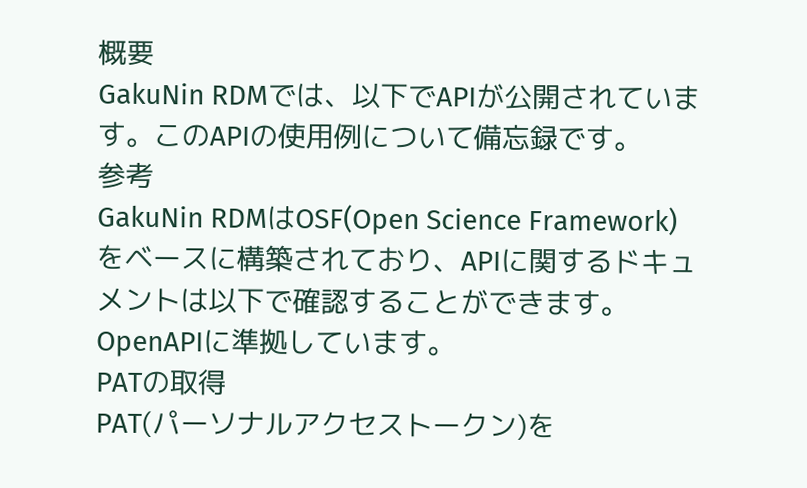概要
GakuNin RDMでは、以下でAPIが公開されています。このAPIの使用例について備忘録です。
参考
GakuNin RDMはOSF(Open Science Framework)をベースに構築されており、APIに関するドキュメントは以下で確認することができます。OpenAPIに準拠しています。
PATの取得
PAT(パーソナルアクセストークン)を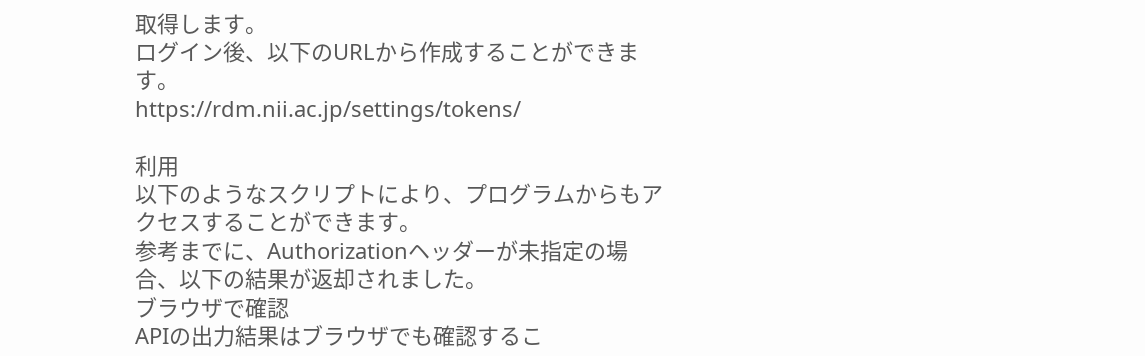取得します。
ログイン後、以下のURLから作成することができます。
https://rdm.nii.ac.jp/settings/tokens/

利用
以下のようなスクリプトにより、プログラムからもアクセスすることができます。
参考までに、Authorizationヘッダーが未指定の場合、以下の結果が返却されました。
ブラウザで確認
APIの出力結果はブラウザでも確認するこ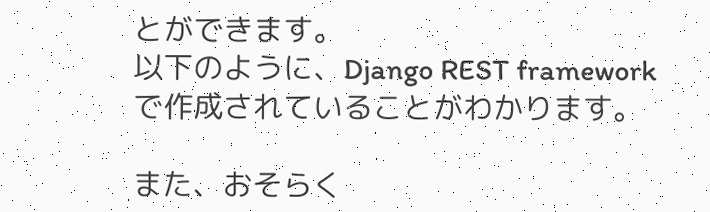とができます。
以下のように、Django REST frameworkで作成されていることがわかります。

また、おそらく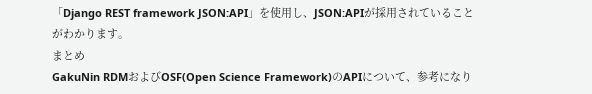「Django REST framework JSON:API」を使用し、JSON:APIが採用されていることがわかります。
まとめ
GakuNin RDMおよびOSF(Open Science Framework)のAPIについて、参考になり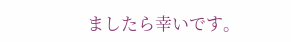ましたら幸いです。